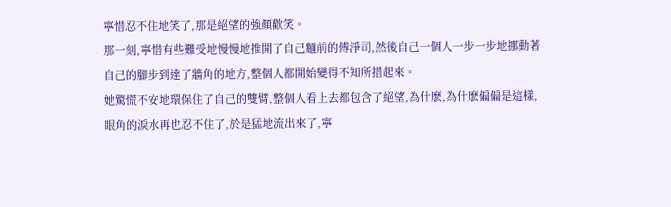寧惜忍不住地笑了,那是絕望的強顏歡笑。
那一刻,寧惜有些難受地慢慢地推開了自己麵前的傅淨司,然後自己一個人一步一步地挪動著自己的腳步到達了牆角的地方,整個人都開始變得不知所措起來。
她驚慌不安地環保住了自己的雙臂,整個人看上去都包含了絕望,為什麽,為什麽偏偏是這樣,眼角的淚水再也忍不住了,於是猛地流出來了,寧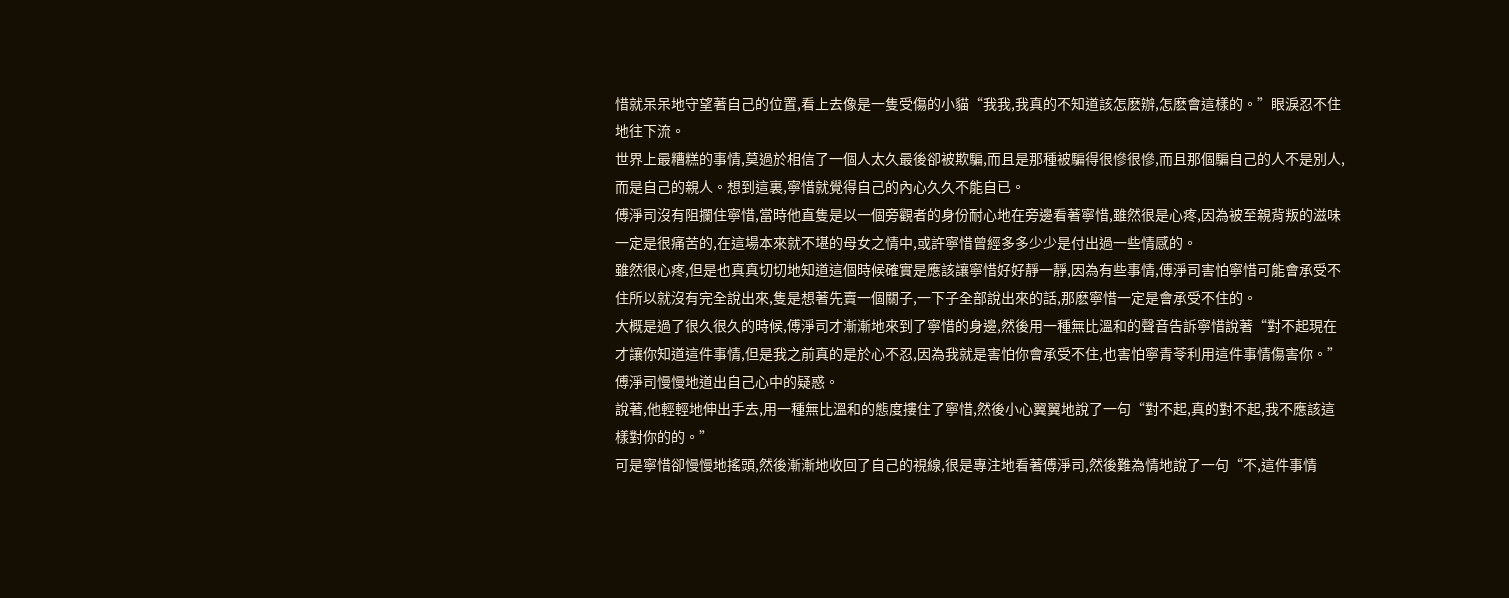惜就呆呆地守望著自己的位置,看上去像是一隻受傷的小貓“我我,我真的不知道該怎麽辦,怎麽會這樣的。”眼淚忍不住地往下流。
世界上最糟糕的事情,莫過於相信了一個人太久最後卻被欺騙,而且是那種被騙得很慘很慘,而且那個騙自己的人不是別人,而是自己的親人。想到這裏,寧惜就覺得自己的內心久久不能自已。
傅淨司沒有阻攔住寧惜,當時他直隻是以一個旁觀者的身份耐心地在旁邊看著寧惜,雖然很是心疼,因為被至親背叛的滋味一定是很痛苦的,在這場本來就不堪的母女之情中,或許寧惜曾經多多少少是付出過一些情感的。
雖然很心疼,但是也真真切切地知道這個時候確實是應該讓寧惜好好靜一靜,因為有些事情,傅淨司害怕寧惜可能會承受不住所以就沒有完全說出來,隻是想著先賣一個關子,一下子全部說出來的話,那麽寧惜一定是會承受不住的。
大概是過了很久很久的時候,傅淨司才漸漸地來到了寧惜的身邊,然後用一種無比溫和的聲音告訴寧惜說著“對不起現在才讓你知道這件事情,但是我之前真的是於心不忍,因為我就是害怕你會承受不住,也害怕寧青苓利用這件事情傷害你。”傅淨司慢慢地道出自己心中的疑惑。
說著,他輕輕地伸出手去,用一種無比溫和的態度摟住了寧惜,然後小心翼翼地說了一句“對不起,真的對不起,我不應該這樣對你的的。”
可是寧惜卻慢慢地搖頭,然後漸漸地收回了自己的視線,很是專注地看著傅淨司,然後難為情地說了一句“不,這件事情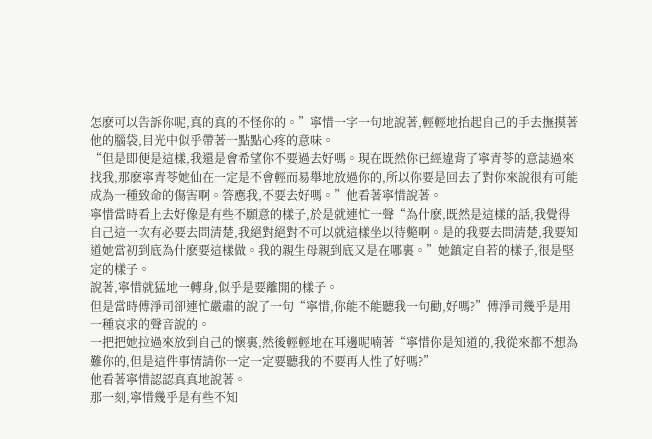怎麽可以告訴你呢,真的真的不怪你的。”寧惜一字一句地說著,輕輕地抬起自己的手去撫摸著他的腦袋,目光中似乎帶著一點點心疼的意味。
“但是即便是這樣,我還是會希望你不要過去好嗎。現在既然你已經違背了寧青苓的意誌過來找我,那麽寧青苓她仙在一定是不會輕而易舉地放過你的,所以你要是回去了對你來說很有可能成為一種致命的傷害啊。答應我,不要去好嗎。”他看著寧惜說著。
寧惜當時看上去好像是有些不願意的樣子,於是就連忙一聲“為什麽,既然是這樣的話,我覺得自己這一次有必要去問清楚,我絕對絕對不可以就這樣坐以待斃啊。是的我要去問清楚,我要知道她當初到底為什麽要這樣做。我的親生母親到底又是在哪裏。”她鎮定自若的樣子,很是堅定的樣子。
說著,寧惜就猛地一轉身,似乎是要離開的樣子。
但是當時傅淨司卻連忙嚴肅的說了一句“寧惜,你能不能聽我一句勸,好嗎?”傅淨司幾乎是用一種哀求的聲音說的。
一把把她拉過來放到自己的懷裏,然後輕輕地在耳邊呢喃著“寧惜你是知道的,我從來都不想為難你的,但是這件事情請你一定一定要聽我的不要再人性了好嗎?”
他看著寧惜認認真真地說著。
那一刻,寧惜幾乎是有些不知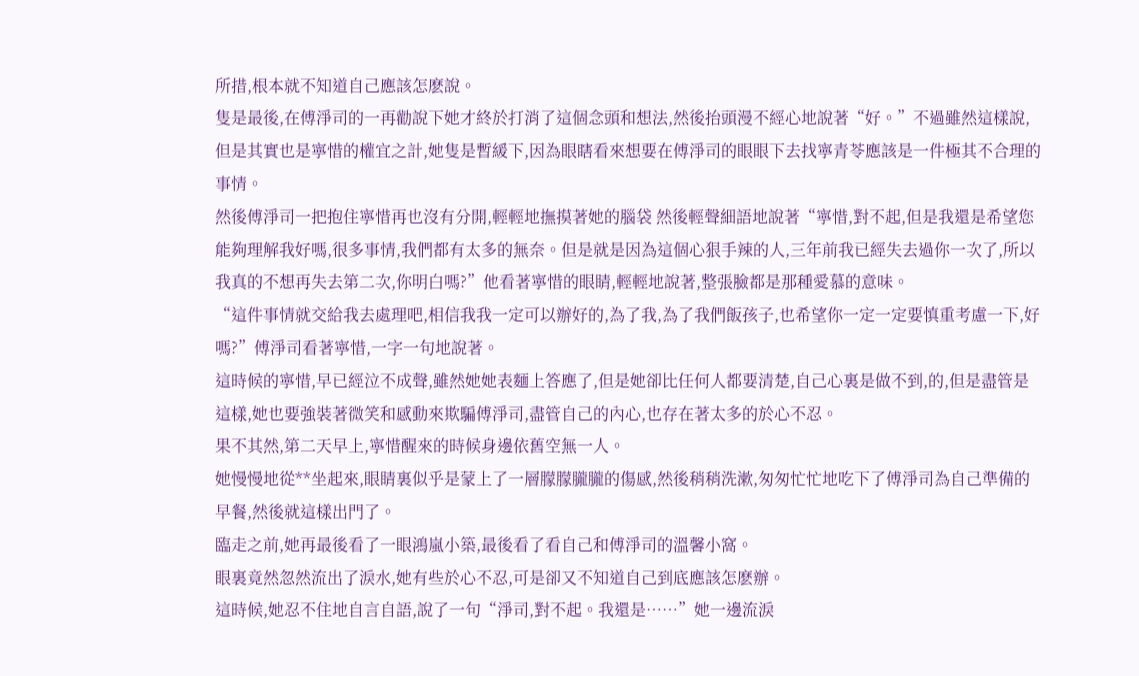所措,根本就不知道自己應該怎麽說。
隻是最後,在傅淨司的一再勸說下她才終於打消了這個念頭和想法,然後抬頭漫不經心地說著“好。”不過雖然這樣說,但是其實也是寧惜的權宜之計,她隻是暫緩下,因為眼瞎看來想要在傅淨司的眼眼下去找寧青苓應該是一件極其不合理的事情。
然後傅淨司一把抱住寧惜再也沒有分開,輕輕地撫摸著她的腦袋 然後輕聲細語地說著“寧惜,對不起,但是我還是希望您能夠理解我好嗎,很多事情,我們都有太多的無奈。但是就是因為這個心狠手辣的人,三年前我已經失去過你一次了,所以我真的不想再失去第二次,你明白嗎?”他看著寧惜的眼睛,輕輕地說著,整張臉都是那種愛慕的意味。
“這件事情就交給我去處理吧,相信我我一定可以辦好的,為了我,為了我們飯孩子,也希望你一定一定要慎重考慮一下,好嗎?”傅淨司看著寧惜,一字一句地說著。
這時候的寧惜,早已經泣不成聲,雖然她她表麵上答應了,但是她卻比任何人都要清楚,自己心裏是做不到,的,但是盡管是這樣,她也要強裝著微笑和感動來欺騙傅淨司,盡管自己的內心,也存在著太多的於心不忍。
果不其然,第二天早上,寧惜醒來的時候身邊依舊空無一人。
她慢慢地從**坐起來,眼睛裏似乎是蒙上了一層朦朦朧朧的傷感,然後稍稍洗漱,匆匆忙忙地吃下了傅淨司為自己準備的早餐,然後就這樣出門了。
臨走之前,她再最後看了一眼鴻嵐小築,最後看了看自己和傅淨司的溫馨小窩。
眼裏竟然忽然流出了淚水,她有些於心不忍,可是卻又不知道自己到底應該怎麽辦。
這時候,她忍不住地自言自語,說了一句“淨司,對不起。我還是……”她一邊流淚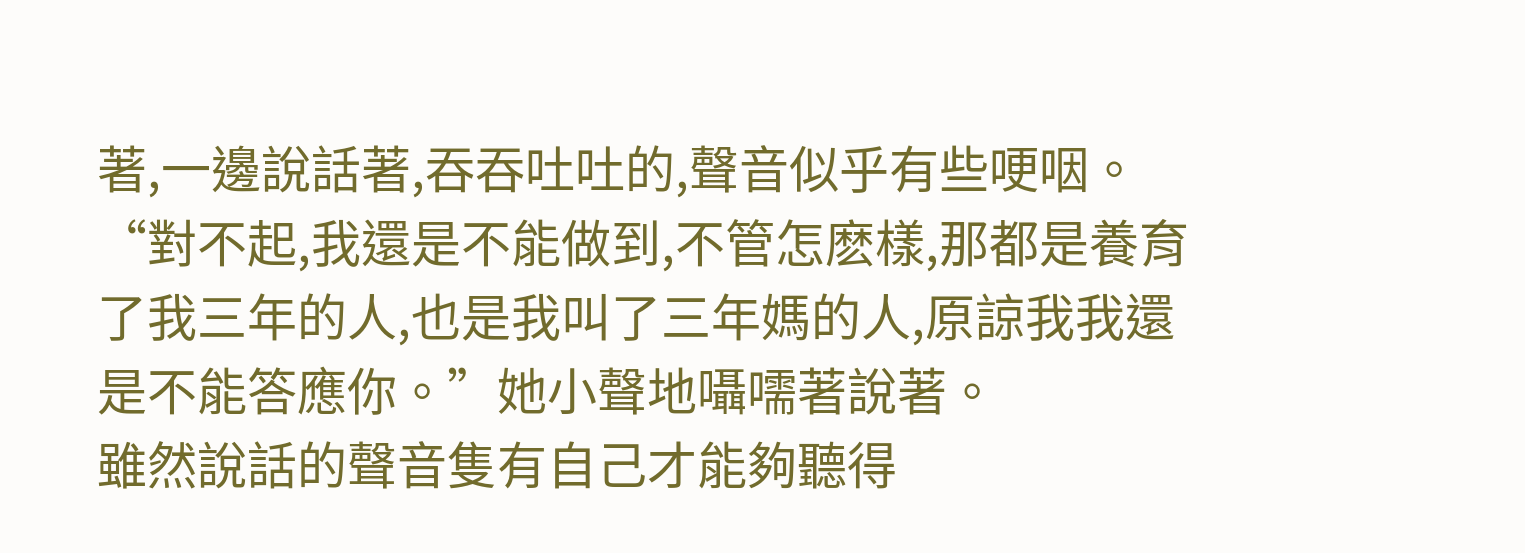著,一邊說話著,吞吞吐吐的,聲音似乎有些哽咽。
“對不起,我還是不能做到,不管怎麽樣,那都是養育了我三年的人,也是我叫了三年媽的人,原諒我我還是不能答應你。”她小聲地囁嚅著說著。
雖然說話的聲音隻有自己才能夠聽得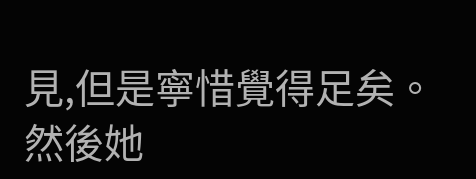見,但是寧惜覺得足矣。
然後她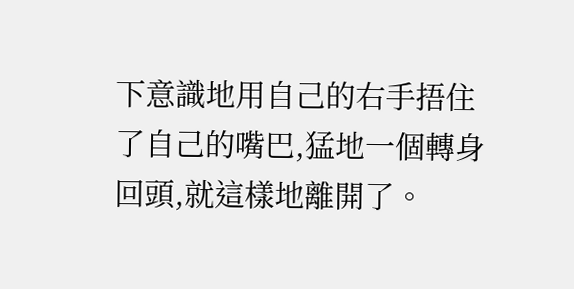下意識地用自己的右手捂住了自己的嘴巴,猛地一個轉身回頭,就這樣地離開了。